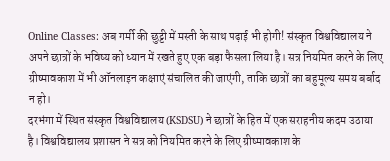Online Classes: अब गर्मी की छुट्टी में मस्ती के साथ पढ़ाई भी होगी! संस्कृत विश्वविद्यालय ने अपने छात्रों के भविष्य को ध्यान में रखते हुए एक बड़ा फैसला लिया है। सत्र नियमित करने के लिए ग्रीष्मावकाश में भी ऑनलाइन कक्षाएं संचालित की जाएंगी, ताकि छात्रों का बहुमूल्य समय बर्बाद न हो।
दरभंगा में स्थित संस्कृत विश्वविद्यालय (KSDSU) ने छात्रों के हित में एक सराहनीय कदम उठाया है। विश्वविद्यालय प्रशासन ने सत्र को नियमित करने के लिए ग्रीष्मावकाश के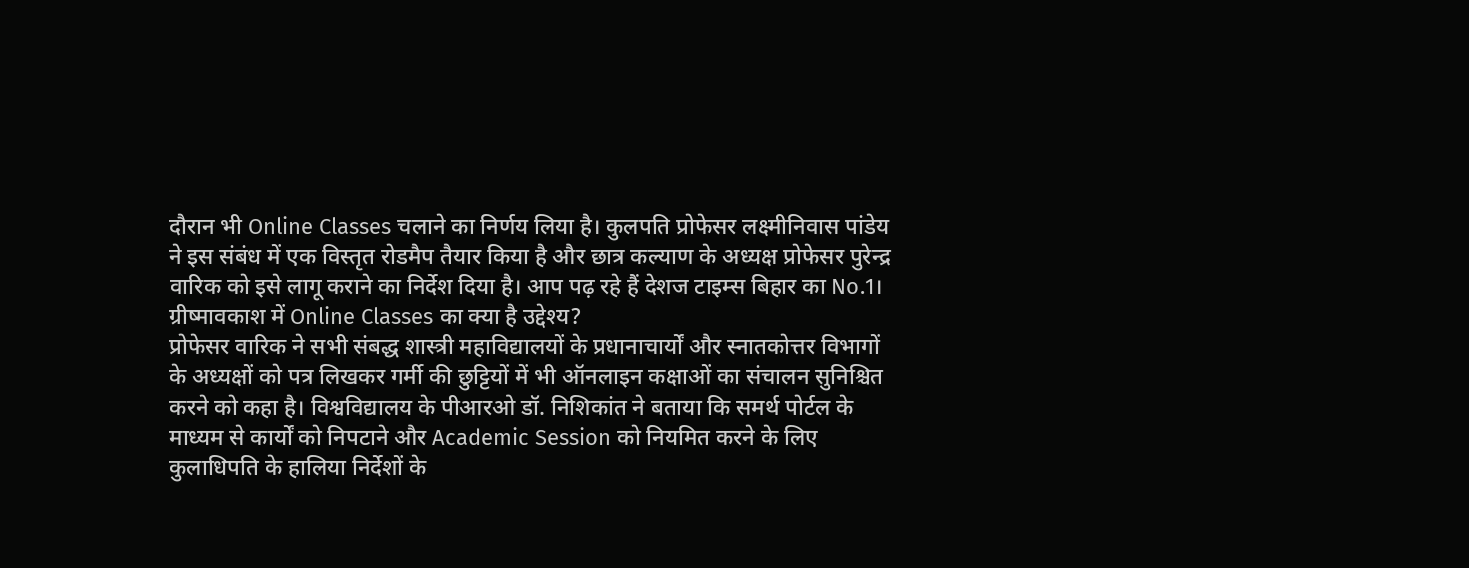दौरान भी Online Classes चलाने का निर्णय लिया है। कुलपति प्रोफेसर लक्ष्मीनिवास पांडेय ने इस संबंध में एक विस्तृत रोडमैप तैयार किया है और छात्र कल्याण के अध्यक्ष प्रोफेसर पुरेन्द्र वारिक को इसे लागू कराने का निर्देश दिया है। आप पढ़ रहे हैं देशज टाइम्स बिहार का No.1।
ग्रीष्मावकाश में Online Classes का क्या है उद्देश्य?
प्रोफेसर वारिक ने सभी संबद्ध शास्त्री महाविद्यालयों के प्रधानाचार्यों और स्नातकोत्तर विभागों के अध्यक्षों को पत्र लिखकर गर्मी की छुट्टियों में भी ऑनलाइन कक्षाओं का संचालन सुनिश्चित करने को कहा है। विश्वविद्यालय के पीआरओ डॉ. निशिकांत ने बताया कि समर्थ पोर्टल के माध्यम से कार्यों को निपटाने और Academic Session को नियमित करने के लिए कुलाधिपति के हालिया निर्देशों के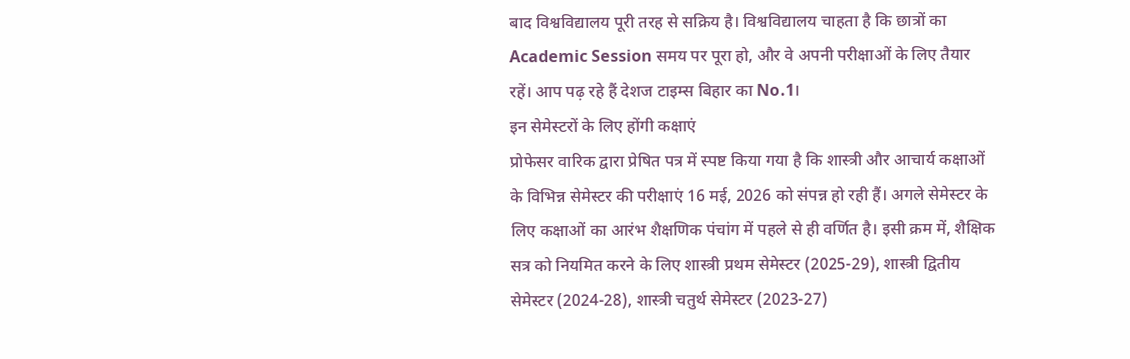बाद विश्वविद्यालय पूरी तरह से सक्रिय है। विश्वविद्यालय चाहता है कि छात्रों का Academic Session समय पर पूरा हो, और वे अपनी परीक्षाओं के लिए तैयार रहें। आप पढ़ रहे हैं देशज टाइम्स बिहार का No.1।
इन सेमेस्टरों के लिए होंगी कक्षाएं
प्रोफेसर वारिक द्वारा प्रेषित पत्र में स्पष्ट किया गया है कि शास्त्री और आचार्य कक्षाओं के विभिन्न सेमेस्टर की परीक्षाएं 16 मई, 2026 को संपन्न हो रही हैं। अगले सेमेस्टर के लिए कक्षाओं का आरंभ शैक्षणिक पंचांग में पहले से ही वर्णित है। इसी क्रम में, शैक्षिक सत्र को नियमित करने के लिए शास्त्री प्रथम सेमेस्टर (2025-29), शास्त्री द्वितीय सेमेस्टर (2024-28), शास्त्री चतुर्थ सेमेस्टर (2023-27)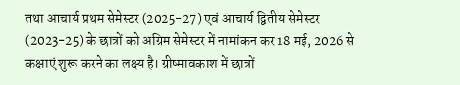तथा आचार्य प्रथम सेमेस्टर (2025-27) एवं आचार्य द्वितीय सेमेस्टर (2023-25) के छात्रों को अग्रिम सेमेस्टर में नामांकन कर 18 मई, 2026 से कक्षाएं शुरू करने का लक्ष्य है। ग्रीष्मावकाश में छात्रों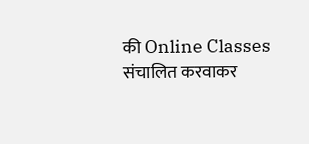की Online Classes संचालित करवाकर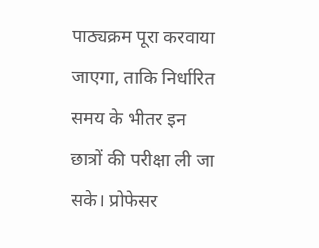पाठ्यक्रम पूरा करवाया जाएगा, ताकि निर्धारित समय के भीतर इन छात्रों की परीक्षा ली जा सके। प्रोफेसर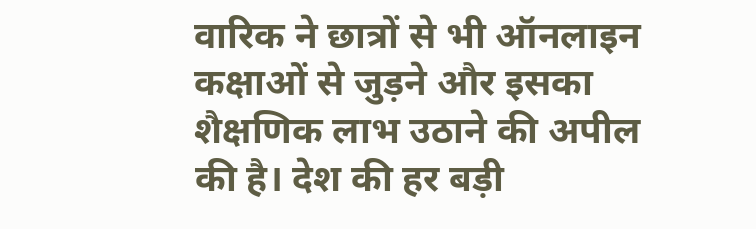वारिक ने छात्रों से भी ऑनलाइन कक्षाओं से जुड़ने और इसका शैक्षणिक लाभ उठाने की अपील की है। देश की हर बड़ी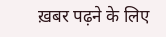ख़बर पढ़ने के लिए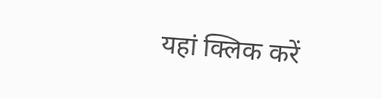यहां क्लिक करें